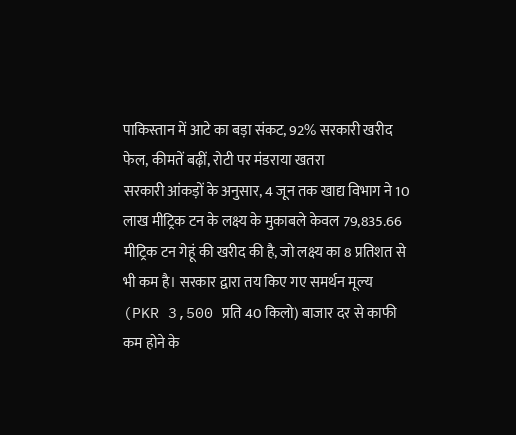पाकिस्तान में आटे का बड़ा संकट, 92% सरकारी खरीद फेल, कीमतें बढ़ीं, रोटी पर मंडराया खतरा
सरकारी आंकड़ों के अनुसार, 4 जून तक खाद्य विभाग ने 10 लाख मीट्रिक टन के लक्ष्य के मुकाबले केवल 79,835.66 मीट्रिक टन गेहूं की खरीद की है, जो लक्ष्य का 8 प्रतिशत से भी कम है। सरकार द्वारा तय किए गए समर्थन मूल्य (PKR 3,500 प्रति 40 किलो) बाजार दर से काफी कम होने के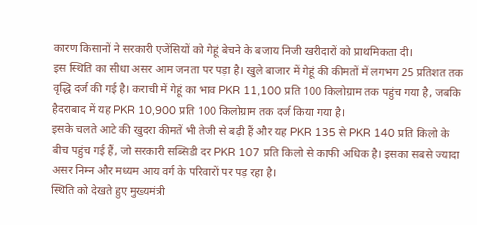कारण किसानों ने सरकारी एजेंसियों को गेहूं बेचने के बजाय निजी खरीदारों को प्राथमिकता दी।
इस स्थिति का सीधा असर आम जनता पर पड़ा है। खुले बाजार में गेहूं की कीमतों में लगभग 25 प्रतिशत तक वृद्धि दर्ज की गई है। कराची में गेहूं का भाव PKR 11,100 प्रति 100 किलोग्राम तक पहुंच गया है, जबकि हैदराबाद में यह PKR 10,900 प्रति 100 किलोग्राम तक दर्ज किया गया है।
इसके चलते आटे की खुदरा कीमतें भी तेजी से बढ़ी हैं और यह PKR 135 से PKR 140 प्रति किलो के बीच पहुंच गई हैं, जो सरकारी सब्सिडी दर PKR 107 प्रति किलो से काफी अधिक है। इसका सबसे ज्यादा असर निम्न और मध्यम आय वर्ग के परिवारों पर पड़ रहा है।
स्थिति को देखते हुए मुख्यमंत्री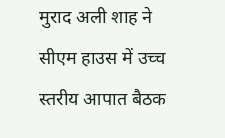मुराद अली शाह ने सीएम हाउस में उच्च स्तरीय आपात बैठक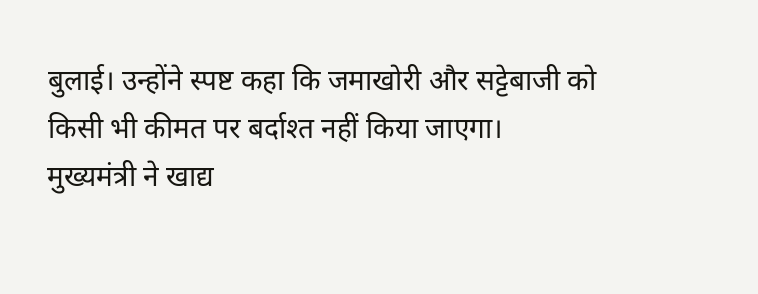बुलाई। उन्होंने स्पष्ट कहा कि जमाखोरी और सट्टेबाजी को किसी भी कीमत पर बर्दाश्त नहीं किया जाएगा। मुख्यमंत्री ने खाद्य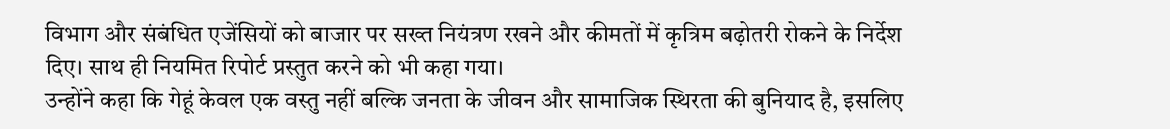विभाग और संबंधित एजेंसियों को बाजार पर सख्त नियंत्रण रखने और कीमतों में कृत्रिम बढ़ोतरी रोकने के निर्देश दिए। साथ ही नियमित रिपोर्ट प्रस्तुत करने को भी कहा गया।
उन्होंने कहा कि गेहूं केवल एक वस्तु नहीं बल्कि जनता के जीवन और सामाजिक स्थिरता की बुनियाद है, इसलिए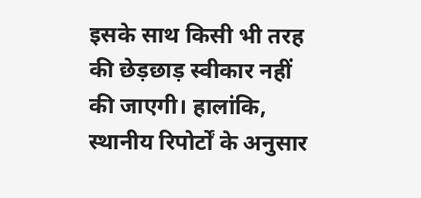इसके साथ किसी भी तरह की छेड़छाड़ स्वीकार नहीं की जाएगी। हालांकि, स्थानीय रिपोर्टों के अनुसार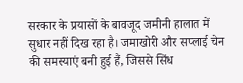सरकार के प्रयासों के बावजूद जमीनी हालात में सुधार नहीं दिख रहा है। जमाखोरी और सप्लाई चेन की समस्याएं बनी हुई हैं, जिससे सिंध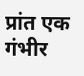प्रांत एक गंभीर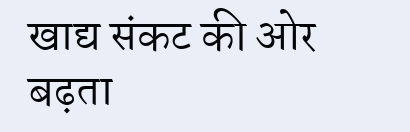खाद्य संकट की ओर बढ़ता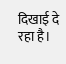दिखाई दे रहा है।